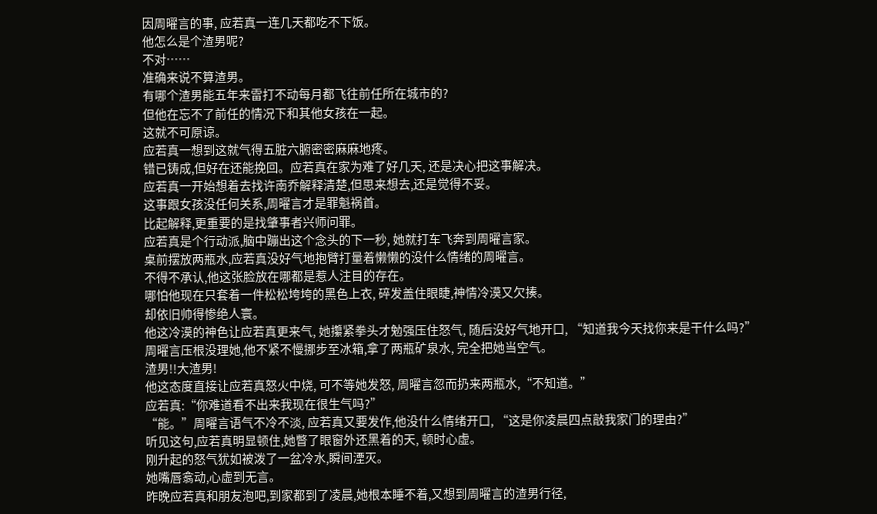因周曜言的事, 应若真一连几天都吃不下饭。
他怎么是个渣男呢?
不对……
准确来说不算渣男。
有哪个渣男能五年来雷打不动每月都飞往前任所在城市的?
但他在忘不了前任的情况下和其他女孩在一起。
这就不可原谅。
应若真一想到这就气得五脏六腑密密麻麻地疼。
错已铸成,但好在还能挽回。应若真在家为难了好几天, 还是决心把这事解决。
应若真一开始想着去找许南乔解释清楚,但思来想去,还是觉得不妥。
这事跟女孩没任何关系,周曜言才是罪魁祸首。
比起解释,更重要的是找肇事者兴师问罪。
应若真是个行动派,脑中蹦出这个念头的下一秒, 她就打车飞奔到周曜言家。
桌前摆放两瓶水,应若真没好气地抱臂打量着懒懒的没什么情绪的周曜言。
不得不承认,他这张脸放在哪都是惹人注目的存在。
哪怕他现在只套着一件松松垮垮的黑色上衣, 碎发盖住眼睫,神情冷漠又欠揍。
却依旧帅得惨绝人寰。
他这冷漠的神色让应若真更来气, 她攥紧拳头才勉强压住怒气, 随后没好气地开口, “知道我今天找你来是干什么吗?”
周曜言压根没理她,他不紧不慢挪步至冰箱,拿了两瓶矿泉水, 完全把她当空气。
渣男!!大渣男!
他这态度直接让应若真怒火中烧, 可不等她发怒, 周曜言忽而扔来两瓶水,“不知道。”
应若真:“你难道看不出来我现在很生气吗?”
“能。”周曜言语气不冷不淡, 应若真又要发作,他没什么情绪开口, “这是你凌晨四点敲我家门的理由?”
听见这句,应若真明显顿住,她瞥了眼窗外还黑着的天, 顿时心虚。
刚升起的怒气犹如被泼了一盆冷水,瞬间湮灭。
她嘴唇翕动,心虚到无言。
昨晚应若真和朋友泡吧,到家都到了凌晨,她根本睡不着,又想到周曜言的渣男行径,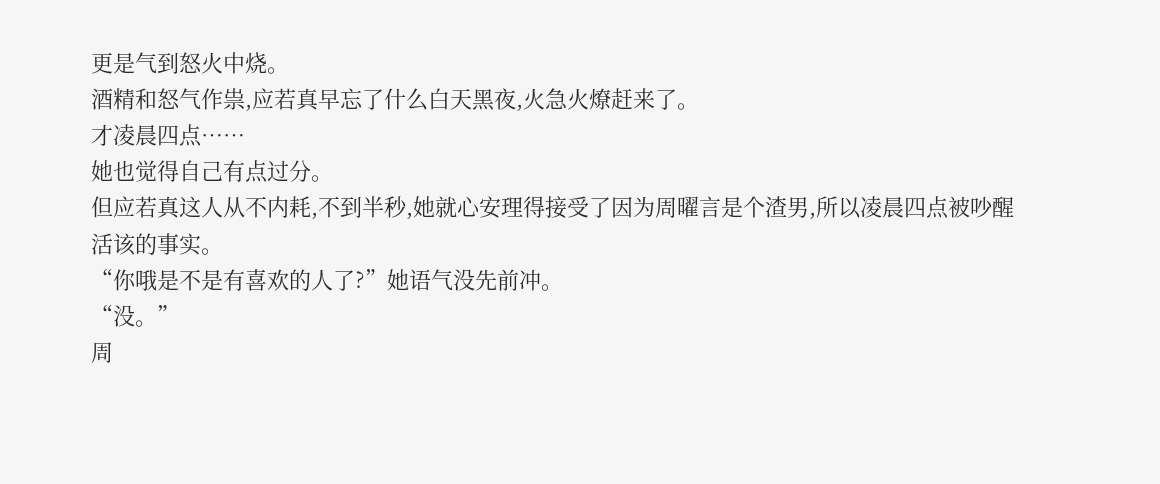更是气到怒火中烧。
酒精和怒气作祟,应若真早忘了什么白天黑夜,火急火燎赶来了。
才凌晨四点……
她也觉得自己有点过分。
但应若真这人从不内耗,不到半秒,她就心安理得接受了因为周曜言是个渣男,所以凌晨四点被吵醒活该的事实。
“你哦是不是有喜欢的人了?”她语气没先前冲。
“没。”
周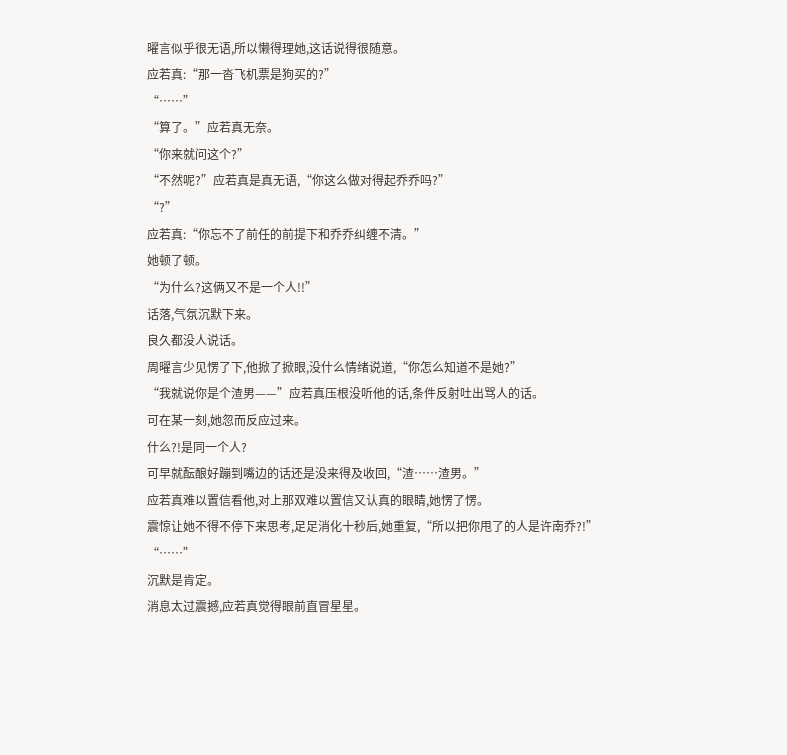曜言似乎很无语,所以懒得理她,这话说得很随意。
应若真:“那一沓飞机票是狗买的?”
“……”
“算了。”应若真无奈。
“你来就问这个?”
“不然呢?”应若真是真无语,“你这么做对得起乔乔吗?”
“?”
应若真:“你忘不了前任的前提下和乔乔纠缠不清。”
她顿了顿。
“为什么?这俩又不是一个人!!”
话落,气氛沉默下来。
良久都没人说话。
周曜言少见愣了下,他掀了掀眼,没什么情绪说道,“你怎么知道不是她?”
“我就说你是个渣男——”应若真压根没听他的话,条件反射吐出骂人的话。
可在某一刻,她忽而反应过来。
什么?!是同一个人?
可早就酝酿好蹦到嘴边的话还是没来得及收回,“渣……渣男。”
应若真难以置信看他,对上那双难以置信又认真的眼睛,她愣了愣。
震惊让她不得不停下来思考,足足消化十秒后,她重复,“所以把你甩了的人是许南乔?!”
“……”
沉默是肯定。
消息太过震撼,应若真觉得眼前直冒星星。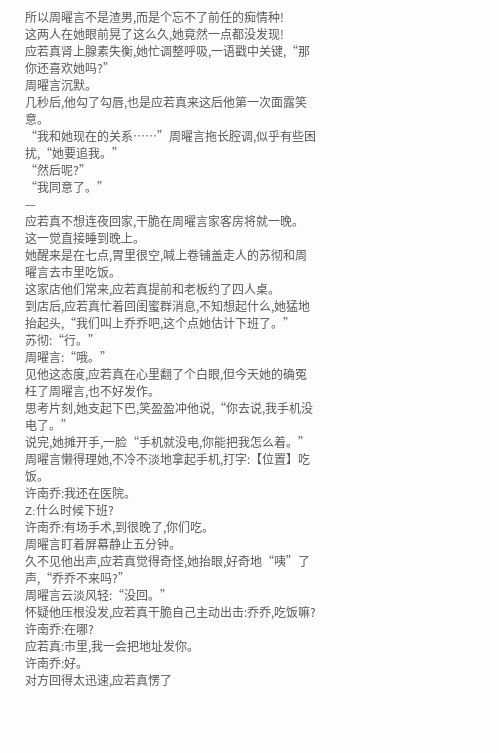所以周曜言不是渣男,而是个忘不了前任的痴情种!
这两人在她眼前晃了这么久,她竟然一点都没发现!
应若真肾上腺素失衡,她忙调整呼吸,一语戳中关键,“那你还喜欢她吗?”
周曜言沉默。
几秒后,他勾了勾唇,也是应若真来这后他第一次面露笑意。
“我和她现在的关系……”周曜言拖长腔调,似乎有些困扰,“她要追我。”
“然后呢?”
“我同意了。”
—
应若真不想连夜回家,干脆在周曜言家客房将就一晚。
这一觉直接睡到晚上。
她醒来是在七点,胃里很空,喊上卷铺盖走人的苏彻和周曜言去市里吃饭。
这家店他们常来,应若真提前和老板约了四人桌。
到店后,应若真忙着回闺蜜群消息,不知想起什么,她猛地抬起头,“我们叫上乔乔吧,这个点她估计下班了。”
苏彻:“行。”
周曜言:“哦。”
见他这态度,应若真在心里翻了个白眼,但今天她的确冤枉了周曜言,也不好发作。
思考片刻,她支起下巴,笑盈盈冲他说,“你去说,我手机没电了。”
说完,她摊开手,一脸“手机就没电,你能把我怎么着。”
周曜言懒得理她,不冷不淡地拿起手机,打字:【位置】吃饭。
许南乔:我还在医院。
Z:什么时候下班?
许南乔:有场手术,到很晚了,你们吃。
周曜言盯着屏幕静止五分钟。
久不见他出声,应若真觉得奇怪,她抬眼,好奇地“咦”了声,“乔乔不来吗?”
周曜言云淡风轻:“没回。”
怀疑他压根没发,应若真干脆自己主动出击:乔乔,吃饭嘛?
许南乔:在哪?
应若真:市里,我一会把地址发你。
许南乔:好。
对方回得太迅速,应若真愣了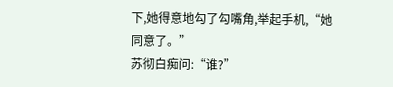下,她得意地勾了勾嘴角,举起手机,“她同意了。”
苏彻白痴问:“谁?”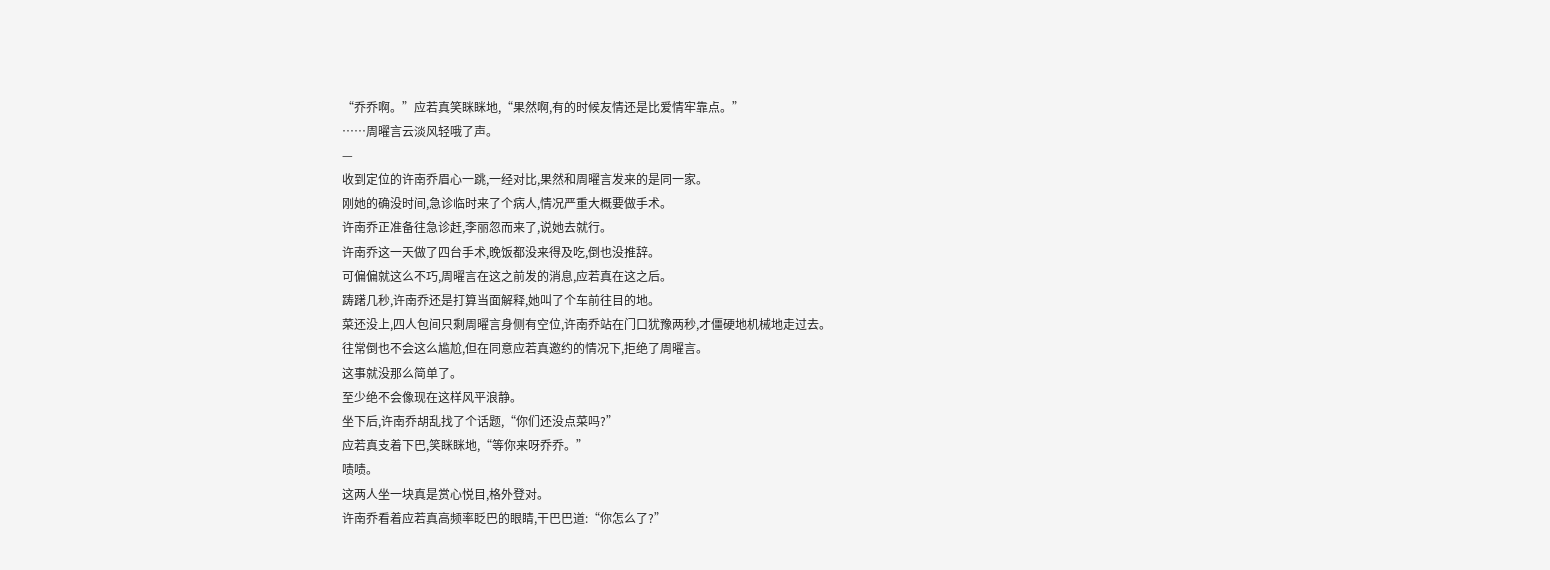“乔乔啊。”应若真笑眯眯地,“果然啊,有的时候友情还是比爱情牢靠点。”
……周曜言云淡风轻哦了声。
—
收到定位的许南乔眉心一跳,一经对比,果然和周曜言发来的是同一家。
刚她的确没时间,急诊临时来了个病人,情况严重大概要做手术。
许南乔正准备往急诊赶,李丽忽而来了,说她去就行。
许南乔这一天做了四台手术,晚饭都没来得及吃,倒也没推辞。
可偏偏就这么不巧,周曜言在这之前发的消息,应若真在这之后。
踌躇几秒,许南乔还是打算当面解释,她叫了个车前往目的地。
菜还没上,四人包间只剩周曜言身侧有空位,许南乔站在门口犹豫两秒,才僵硬地机械地走过去。
往常倒也不会这么尴尬,但在同意应若真邀约的情况下,拒绝了周曜言。
这事就没那么简单了。
至少绝不会像现在这样风平浪静。
坐下后,许南乔胡乱找了个话题,“你们还没点菜吗?”
应若真支着下巴,笑眯眯地,“等你来呀乔乔。”
啧啧。
这两人坐一块真是赏心悦目,格外登对。
许南乔看着应若真高频率眨巴的眼睛,干巴巴道:“你怎么了?”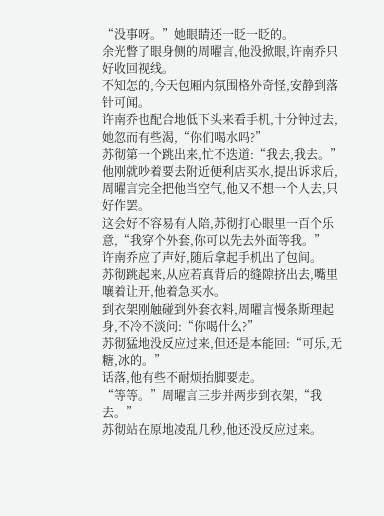“没事呀。”她眼睛还一眨一眨的。
余光瞥了眼身侧的周曜言,他没掀眼,许南乔只好收回视线。
不知怎的,今天包厢内氛围格外奇怪,安静到落针可闻。
许南乔也配合地低下头来看手机,十分钟过去,她忽而有些渴,“你们喝水吗?”
苏彻第一个跳出来,忙不迭道:“我去,我去。”
他刚就吵着要去附近便利店买水,提出诉求后,周曜言完全把他当空气,他又不想一个人去,只好作罢。
这会好不容易有人陪,苏彻打心眼里一百个乐意,“我穿个外套,你可以先去外面等我。”
许南乔应了声好,随后拿起手机出了包间。
苏彻跳起来,从应若真背后的缝隙挤出去,嘴里嚷着让开,他着急买水。
到衣架刚触碰到外套衣料,周曜言慢条斯理起身,不冷不淡问:“你喝什么?”
苏彻猛地没反应过来,但还是本能回:“可乐,无糖,冰的。”
话落,他有些不耐烦抬脚要走。
“等等。”周曜言三步并两步到衣架,“我去。”
苏彻站在原地凌乱几秒,他还没反应过来。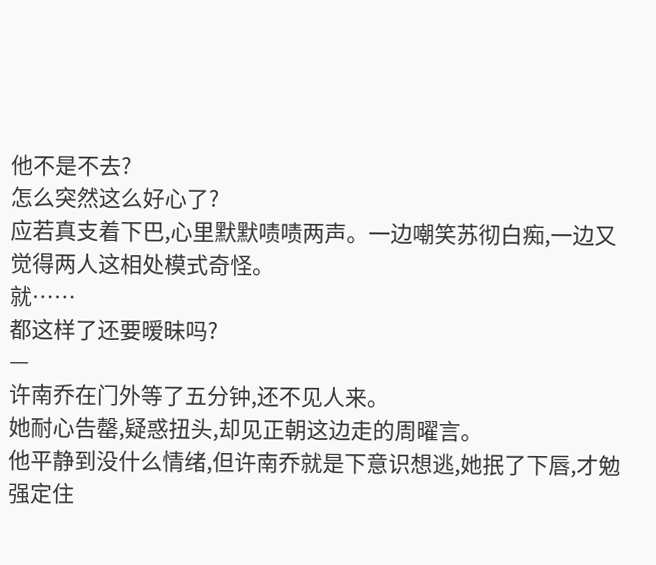他不是不去?
怎么突然这么好心了?
应若真支着下巴,心里默默啧啧两声。一边嘲笑苏彻白痴,一边又觉得两人这相处模式奇怪。
就……
都这样了还要暧昧吗?
—
许南乔在门外等了五分钟,还不见人来。
她耐心告罄,疑惑扭头,却见正朝这边走的周曜言。
他平静到没什么情绪,但许南乔就是下意识想逃,她抿了下唇,才勉强定住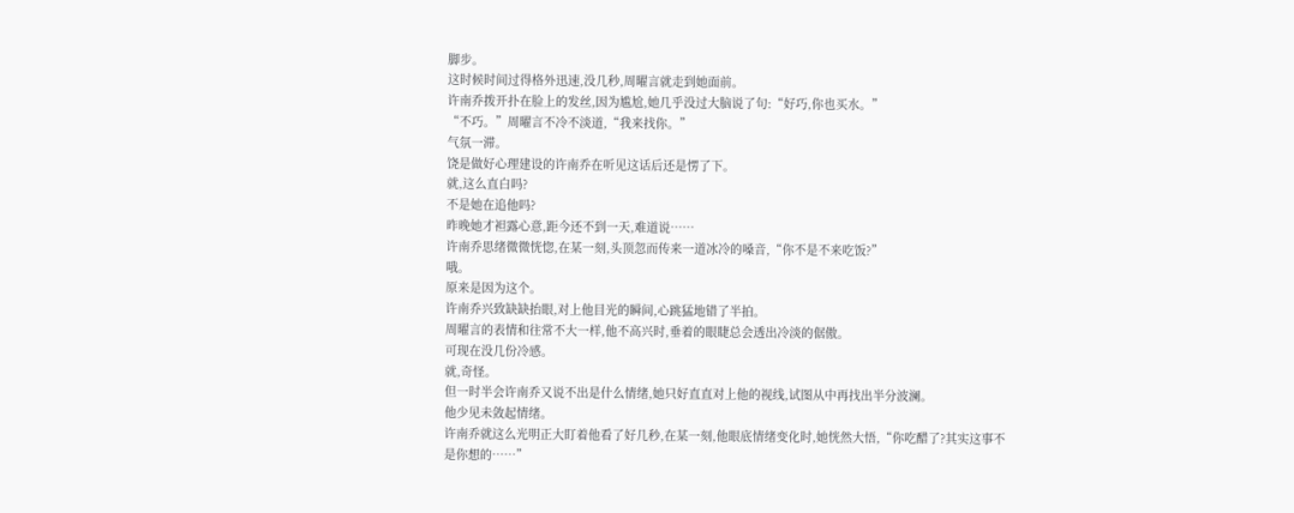脚步。
这时候时间过得格外迅速,没几秒,周曜言就走到她面前。
许南乔拨开扑在脸上的发丝,因为尴尬,她几乎没过大脑说了句:“好巧,你也买水。”
“不巧。”周曜言不冷不淡道,“我来找你。”
气氛一滞。
饶是做好心理建设的许南乔在听见这话后还是愣了下。
就,这么直白吗?
不是她在追他吗?
昨晚她才袒露心意,距今还不到一天,难道说……
许南乔思绪微微恍惚,在某一刻,头顶忽而传来一道冰冷的嗓音,“你不是不来吃饭?”
哦。
原来是因为这个。
许南乔兴致缺缺抬眼,对上他目光的瞬间,心跳猛地错了半拍。
周曜言的表情和往常不大一样,他不高兴时,垂着的眼睫总会透出冷淡的倨傲。
可现在没几份冷感。
就,奇怪。
但一时半会许南乔又说不出是什么情绪,她只好直直对上他的视线,试图从中再找出半分波澜。
他少见未敛起情绪。
许南乔就这么光明正大盯着他看了好几秒,在某一刻,他眼底情绪变化时,她恍然大悟,“你吃醋了?其实这事不是你想的……”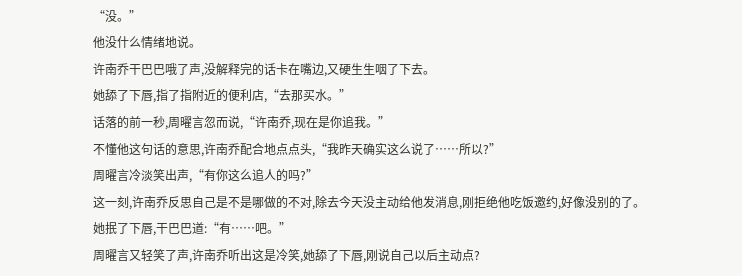“没。”
他没什么情绪地说。
许南乔干巴巴哦了声,没解释完的话卡在嘴边,又硬生生咽了下去。
她舔了下唇,指了指附近的便利店,“去那买水。”
话落的前一秒,周曜言忽而说,“许南乔,现在是你追我。”
不懂他这句话的意思,许南乔配合地点点头,“我昨天确实这么说了……所以?”
周曜言冷淡笑出声,“有你这么追人的吗?”
这一刻,许南乔反思自己是不是哪做的不对,除去今天没主动给他发消息,刚拒绝他吃饭邀约,好像没别的了。
她抿了下唇,干巴巴道:“有……吧。”
周曜言又轻笑了声,许南乔听出这是冷笑,她舔了下唇,刚说自己以后主动点?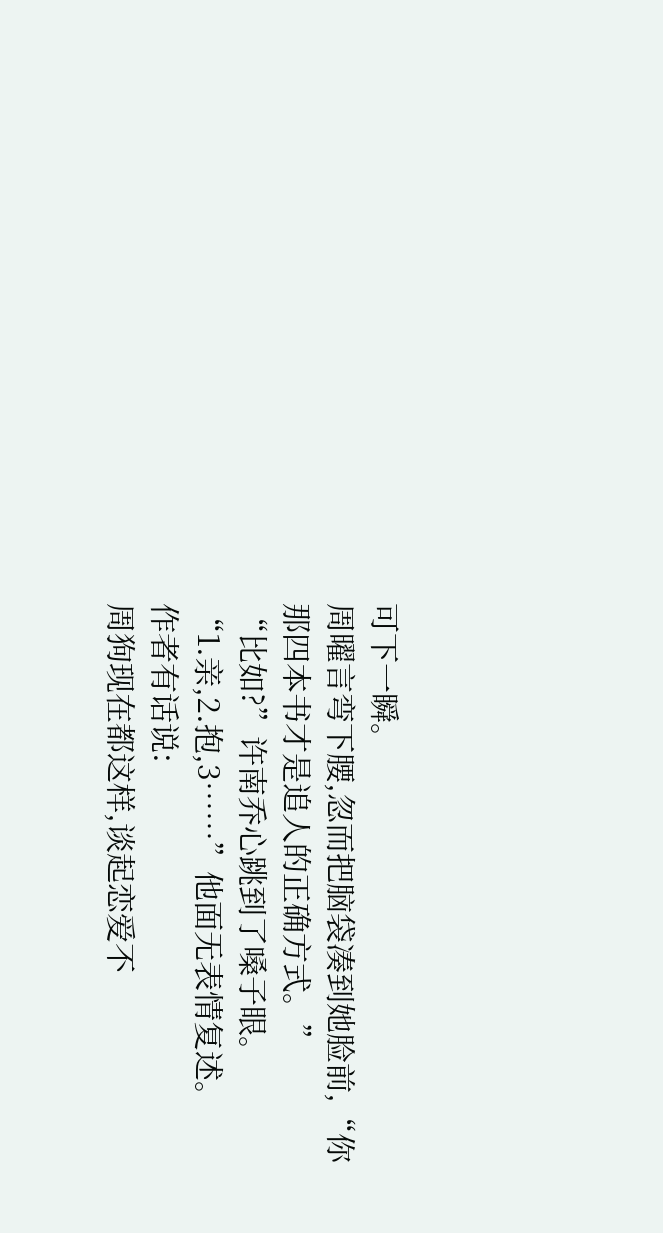可下一瞬。
周曜言弯下腰,忽而把脑袋凑到她脸前,“你那四本书才是追人的正确方式。”
“比如?”许南乔心跳到了嗓子眼。
“1.亲,2.抱,3……”他面无表情复述。
作者有话说:
周狗现在都这样,谈起恋爱不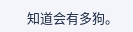知道会有多狗。